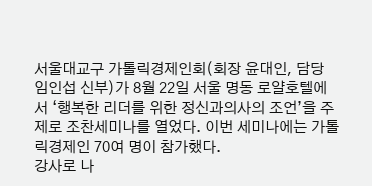서울대교구 가톨릭경제인회(회장 윤대인, 담당 임인섭 신부)가 8월 22일 서울 명동 로얄호텔에서 ‘행복한 리더를 위한 정신과의사의 조언’을 주제로 조찬세미나를 열었다. 이번 세미나에는 가톨릭경제인 70여 명이 참가했다.
강사로 나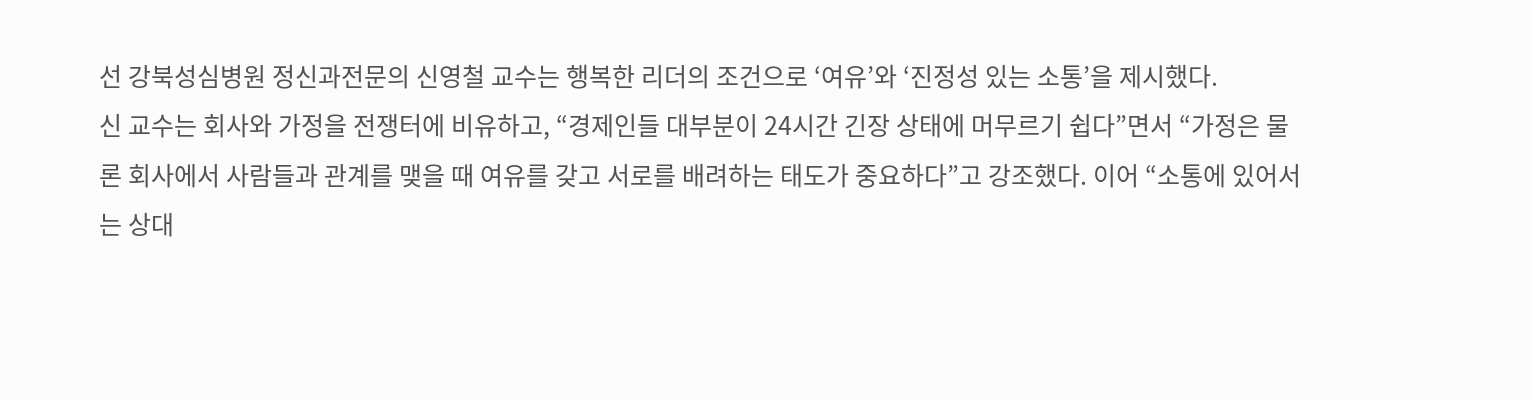선 강북성심병원 정신과전문의 신영철 교수는 행복한 리더의 조건으로 ‘여유’와 ‘진정성 있는 소통’을 제시했다.
신 교수는 회사와 가정을 전쟁터에 비유하고, “경제인들 대부분이 24시간 긴장 상태에 머무르기 쉽다”면서 “가정은 물론 회사에서 사람들과 관계를 맺을 때 여유를 갖고 서로를 배려하는 태도가 중요하다”고 강조했다. 이어 “소통에 있어서는 상대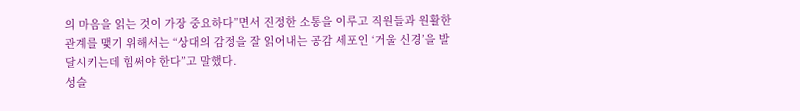의 마음을 읽는 것이 가장 중요하다”면서 진정한 소통을 이루고 직원들과 원활한 관계를 맺기 위해서는 “상대의 감정을 잘 읽어내는 공감 세포인 ‘거울 신경’을 발달시키는데 힘써야 한다”고 말했다.
성슬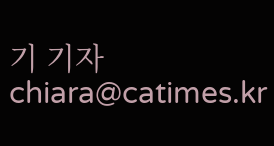기 기자 chiara@catimes.kr